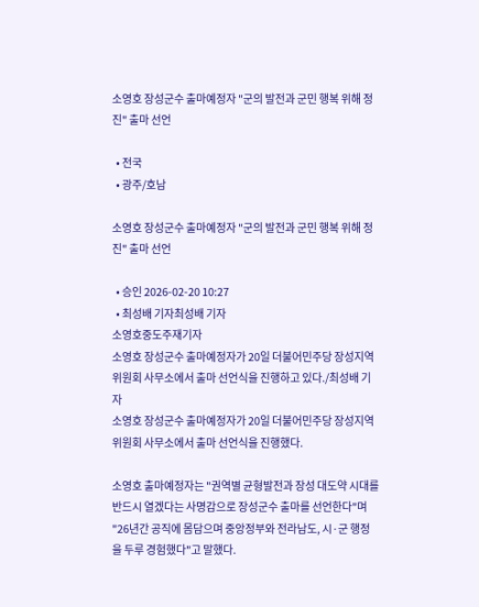소영호 장성군수 출마예정자 "군의 발전과 군민 행복 위해 정진" 출마 선언

  • 전국
  • 광주/호남

소영호 장성군수 출마예정자 "군의 발전과 군민 행복 위해 정진" 출마 선언

  • 승인 2026-02-20 10:27
  • 최성배 기자최성배 기자
소영호중도주재기자
소영호 장성군수 출마예정자가 20일 더불어민주당 장성지역위원회 사무소에서 출마 선언식을 진행하고 있다./최성배 기자
소영호 장성군수 출마예정자가 20일 더불어민주당 장성지역위원회 사무소에서 출마 선언식을 진행했다.

소영호 출마예정자는 "권역별 균형발전과 장성 대도약 시대를 반드시 열겠다는 사명감으로 장성군수 출마를 선언한다"며 "26년간 공직에 몸담으며 중앙정부와 전라남도, 시·군 행정을 두루 경험했다"고 말했다.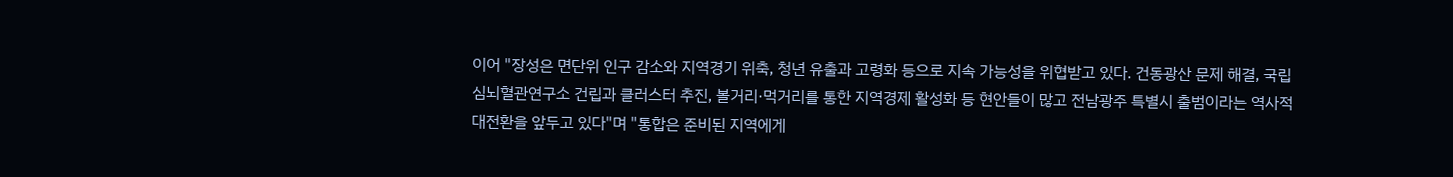이어 "장성은 면단위 인구 감소와 지역경기 위축, 청년 유출과 고령화 등으로 지속 가능성을 위협받고 있다. 건동광산 문제 해결, 국립심뇌혈관연구소 건립과 클러스터 추진, 볼거리·먹거리를 통한 지역경제 활성화 등 현안들이 많고 전남광주 특별시 출범이라는 역사적 대전환을 앞두고 있다"며 "통합은 준비된 지역에게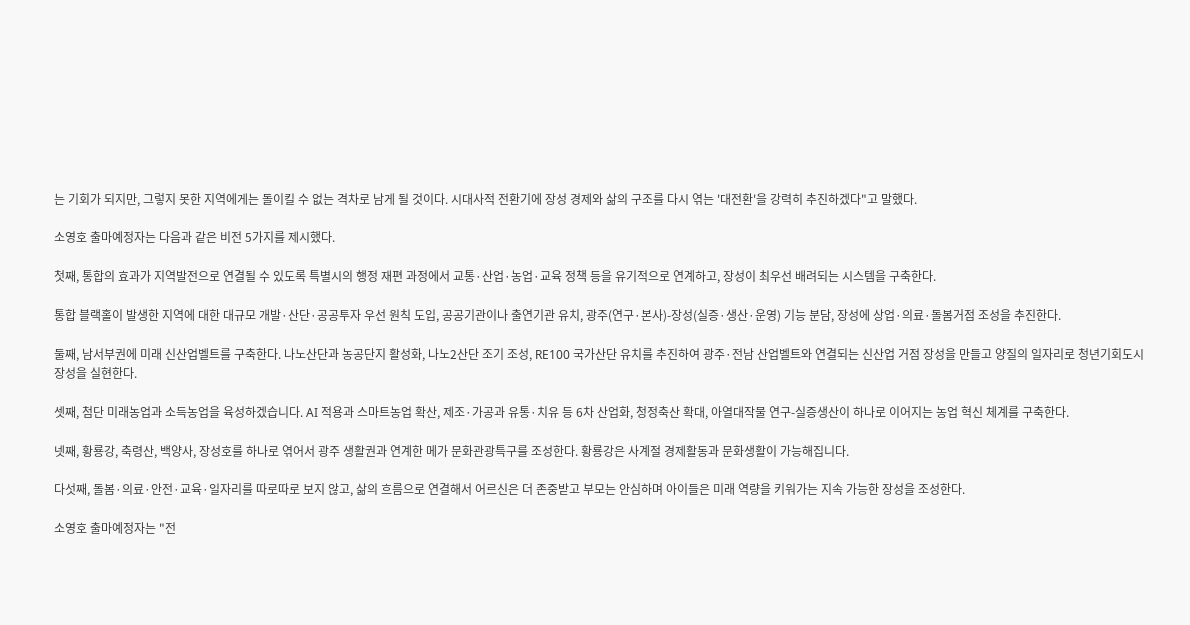는 기회가 되지만, 그렇지 못한 지역에게는 돌이킬 수 없는 격차로 남게 될 것이다. 시대사적 전환기에 장성 경제와 삶의 구조를 다시 엮는 '대전환'을 강력히 추진하겠다"고 말했다.

소영호 출마예정자는 다음과 같은 비전 5가지를 제시했다.

첫째, 통합의 효과가 지역발전으로 연결될 수 있도록 특별시의 행정 재편 과정에서 교통·산업·농업·교육 정책 등을 유기적으로 연계하고, 장성이 최우선 배려되는 시스템을 구축한다.

통합 블랙홀이 발생한 지역에 대한 대규모 개발·산단·공공투자 우선 원칙 도입, 공공기관이나 출연기관 유치, 광주(연구·본사)-장성(실증·생산·운영) 기능 분담, 장성에 상업·의료·돌봄거점 조성을 추진한다.

둘째, 남서부권에 미래 신산업벨트를 구축한다. 나노산단과 농공단지 활성화, 나노2산단 조기 조성, RE100 국가산단 유치를 추진하여 광주·전남 산업벨트와 연결되는 신산업 거점 장성을 만들고 양질의 일자리로 청년기회도시 장성을 실현한다.

셋째, 첨단 미래농업과 소득농업을 육성하겠습니다. AI 적용과 스마트농업 확산, 제조·가공과 유통·치유 등 6차 산업화, 청정축산 확대, 아열대작물 연구-실증생산이 하나로 이어지는 농업 혁신 체계를 구축한다.

넷째, 황룡강, 축령산, 백양사, 장성호를 하나로 엮어서 광주 생활권과 연계한 메가 문화관광특구를 조성한다. 황룡강은 사계절 경제활동과 문화생활이 가능해집니다.

다섯째, 돌봄·의료·안전·교육·일자리를 따로따로 보지 않고, 삶의 흐름으로 연결해서 어르신은 더 존중받고 부모는 안심하며 아이들은 미래 역량을 키워가는 지속 가능한 장성을 조성한다.

소영호 출마예정자는 "전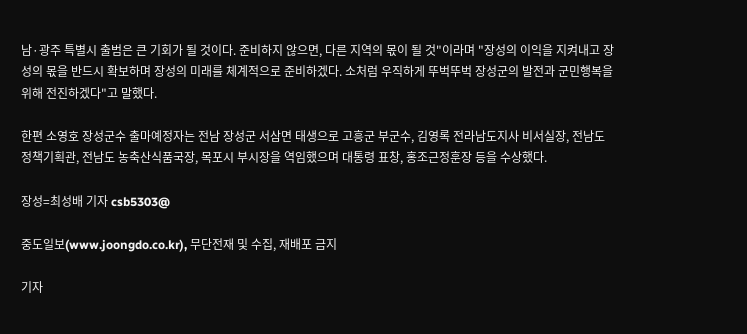남·광주 특별시 출범은 큰 기회가 될 것이다. 준비하지 않으면, 다른 지역의 몫이 될 것"이라며 "장성의 이익을 지켜내고 장성의 몫을 반드시 확보하며 장성의 미래를 체계적으로 준비하겠다. 소처럼 우직하게 뚜벅뚜벅 장성군의 발전과 군민행복을 위해 전진하겠다"고 말했다.

한편 소영호 장성군수 출마예정자는 전남 장성군 서삼면 태생으로 고흥군 부군수, 김영록 전라남도지사 비서실장, 전남도 정책기획관, 전남도 농축산식품국장, 목포시 부시장을 역임했으며 대통령 표창, 홍조근정훈장 등을 수상했다.

장성=최성배 기자 csb5303@

중도일보(www.joongdo.co.kr), 무단전재 및 수집, 재배포 금지

기자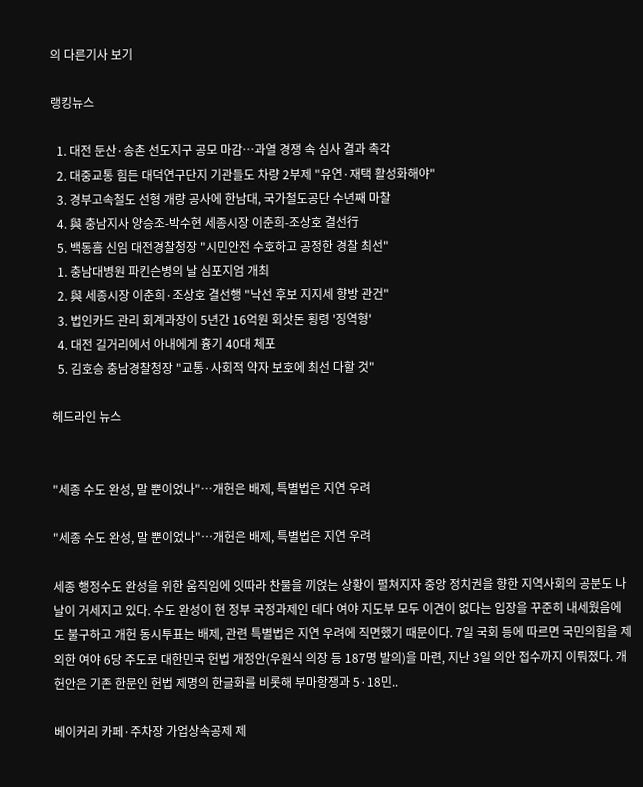의 다른기사 보기

랭킹뉴스

  1. 대전 둔산·송촌 선도지구 공모 마감…과열 경쟁 속 심사 결과 촉각
  2. 대중교통 힘든 대덕연구단지 기관들도 차량 2부제 "유연·재택 활성화해야"
  3. 경부고속철도 선형 개량 공사에 한남대, 국가철도공단 수년째 마찰
  4. 與 충남지사 양승조-박수현 세종시장 이춘희-조상호 결선行
  5. 백동흠 신임 대전경찰청장 "시민안전 수호하고 공정한 경찰 최선"
  1. 충남대병원 파킨슨병의 날 심포지엄 개최
  2. 與 세종시장 이춘희·조상호 결선행 "낙선 후보 지지세 향방 관건"
  3. 법인카드 관리 회계과장이 5년간 16억원 회삿돈 횡령 '징역형'
  4. 대전 길거리에서 아내에게 흉기 40대 체포
  5. 김호승 충남경찰청장 "교통·사회적 약자 보호에 최선 다할 것"

헤드라인 뉴스


"세종 수도 완성, 말 뿐이었나"…개헌은 배제, 특별법은 지연 우려

"세종 수도 완성, 말 뿐이었나"…개헌은 배제, 특별법은 지연 우려

세종 행정수도 완성을 위한 움직임에 잇따라 찬물을 끼얹는 상황이 펼쳐지자 중앙 정치권을 향한 지역사회의 공분도 나날이 거세지고 있다. 수도 완성이 현 정부 국정과제인 데다 여야 지도부 모두 이견이 없다는 입장을 꾸준히 내세웠음에도 불구하고 개헌 동시투표는 배제, 관련 특별법은 지연 우려에 직면했기 때문이다. 7일 국회 등에 따르면 국민의힘을 제외한 여야 6당 주도로 대한민국 헌법 개정안(우원식 의장 등 187명 발의)을 마련, 지난 3일 의안 접수까지 이뤄졌다. 개헌안은 기존 한문인 헌법 제명의 한글화를 비롯해 부마항쟁과 5·18민..

베이커리 카페·주차장 가업상속공제 제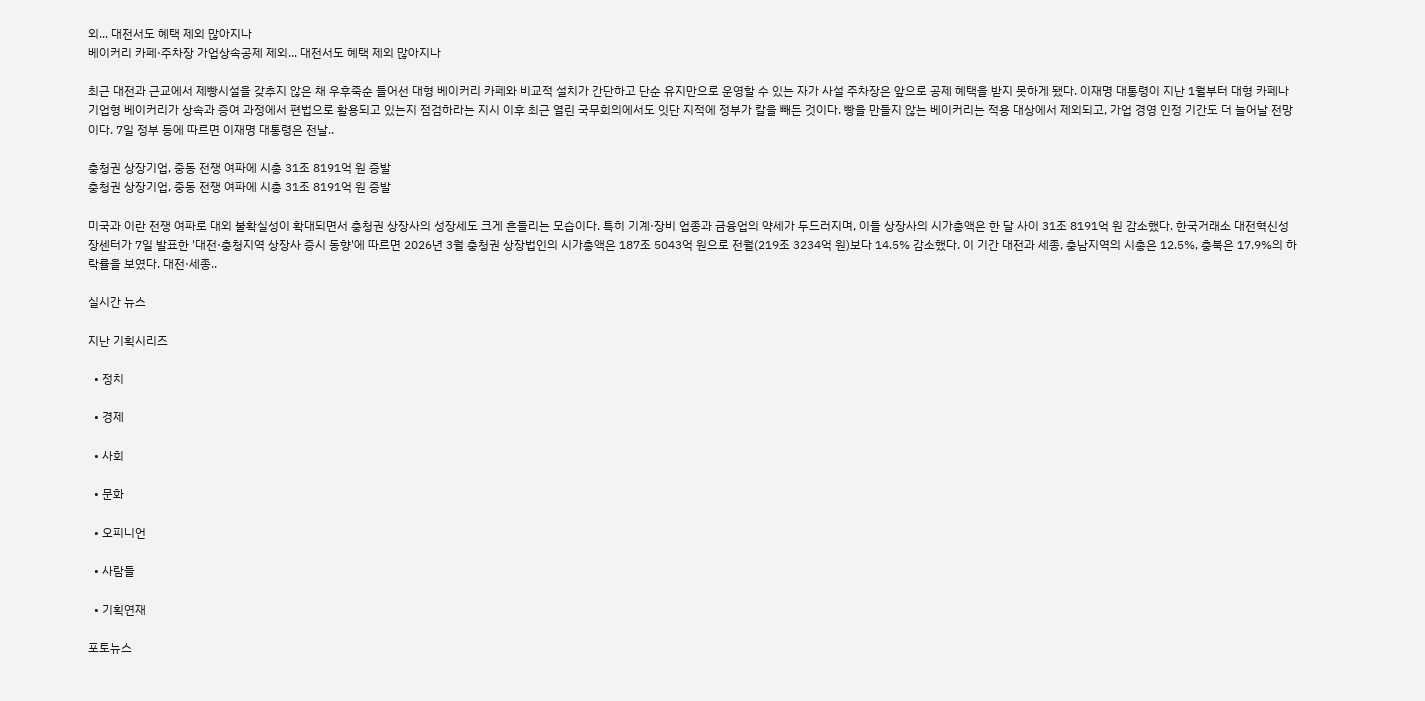외... 대전서도 혜택 제외 많아지나
베이커리 카페·주차장 가업상속공제 제외... 대전서도 혜택 제외 많아지나

최근 대전과 근교에서 제빵시설을 갖추지 않은 채 우후죽순 들어선 대형 베이커리 카페와 비교적 설치가 간단하고 단순 유지만으로 운영할 수 있는 자가 사설 주차장은 앞으로 공제 혜택을 받지 못하게 됐다. 이재명 대통령이 지난 1월부터 대형 카페나 기업형 베이커리가 상속과 증여 과정에서 편법으로 활용되고 있는지 점검하라는 지시 이후 최근 열린 국무회의에서도 잇단 지적에 정부가 칼을 빼든 것이다. 빵을 만들지 않는 베이커리는 적용 대상에서 제외되고, 가업 경영 인정 기간도 더 늘어날 전망이다. 7일 정부 등에 따르면 이재명 대통령은 전날..

충청권 상장기업, 중동 전쟁 여파에 시총 31조 8191억 원 증발
충청권 상장기업, 중동 전쟁 여파에 시총 31조 8191억 원 증발

미국과 이란 전쟁 여파로 대외 불확실성이 확대되면서 충청권 상장사의 성장세도 크게 흔들리는 모습이다. 특히 기계·장비 업종과 금융업의 약세가 두드러지며, 이들 상장사의 시가총액은 한 달 사이 31조 8191억 원 감소했다. 한국거래소 대전혁신성장센터가 7일 발표한 '대전·충청지역 상장사 증시 동향'에 따르면 2026년 3월 충청권 상장법인의 시가총액은 187조 5043억 원으로 전월(219조 3234억 원)보다 14.5% 감소했다. 이 기간 대전과 세종, 충남지역의 시총은 12.5%, 충북은 17.9%의 하락률을 보였다. 대전·세종..

실시간 뉴스

지난 기획시리즈

  • 정치

  • 경제

  • 사회

  • 문화

  • 오피니언

  • 사람들

  • 기획연재

포토뉴스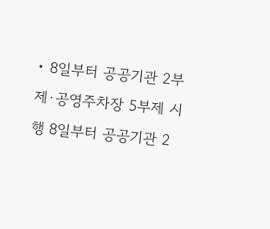• 8일부터 공공기관 2부제·공영주차장 5부제 시행 8일부터 공공기관 2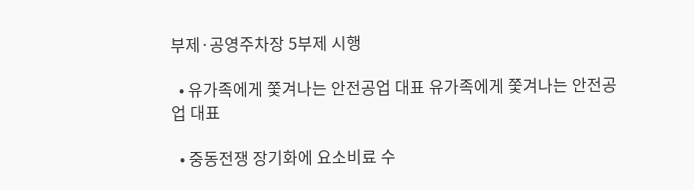부제·공영주차장 5부제 시행

  • 유가족에게 쫓겨나는 안전공업 대표 유가족에게 쫓겨나는 안전공업 대표

  • 중동전쟁 장기화에 요소비료 수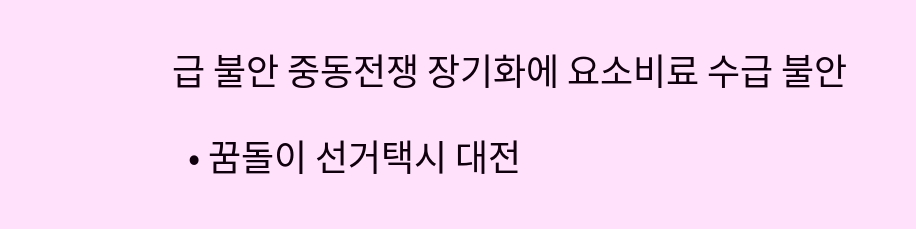급 불안 중동전쟁 장기화에 요소비료 수급 불안

  • 꿈돌이 선거택시 대전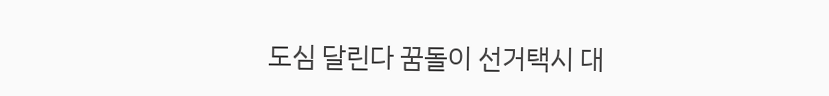도심 달린다 꿈돌이 선거택시 대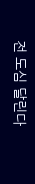전 도심 달린다